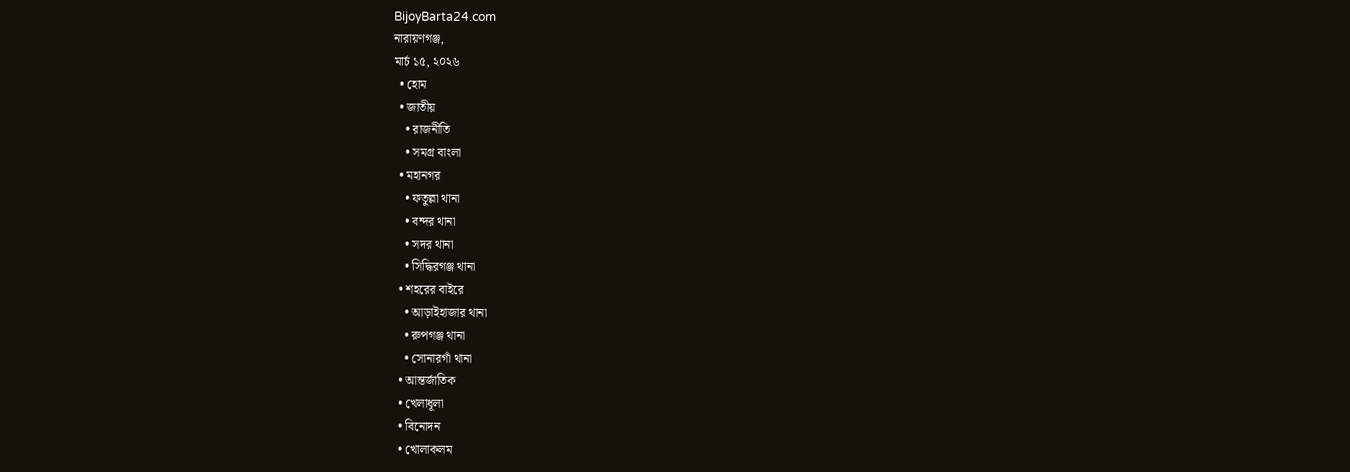BijoyBarta24.com
নারায়ণগঞ্জ,
মার্চ ১৫, ২০২৬
  • হোম
  • জাতীয়
    • রাজনীতি
    • সমগ্র বাংলা
  • মহানগর
    • ফতুল্লা থানা
    • বন্দর থানা
    • সদর থানা
    • সিদ্ধিরগঞ্জ থানা
  • শহরের বাইরে
    • আড়াইহাজার থানা
    • রুপগঞ্জ থানা
    • সোনারগাঁ থানা
  • আন্তর্জাতিক
  • খেলাধূলা
  • বিনোদন
  • খোলাকলম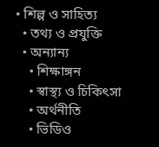• শিল্প ও সাহিত্য
  • তথ্য ও প্রযুক্তি
  • অন্যান্য
    • শিক্ষাঙ্গন
    • স্বাস্থ্য ও চিকিৎসা
    • অর্থনীতি
    • ভিডিও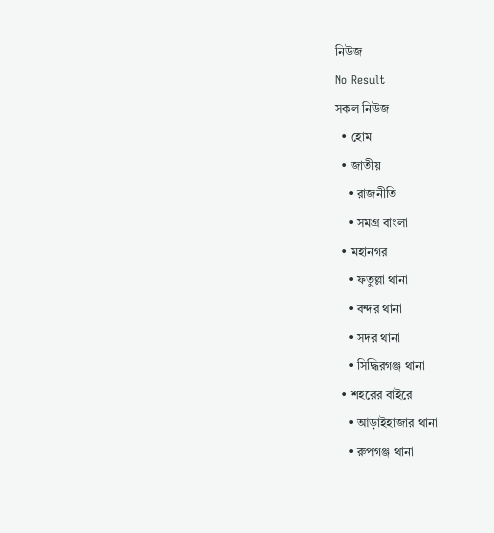নিউজ
No Result
সকল নিউজ
  • হোম
  • জাতীয়
    • রাজনীতি
    • সমগ্র বাংলা
  • মহানগর
    • ফতুল্লা থানা
    • বন্দর থানা
    • সদর থানা
    • সিদ্ধিরগঞ্জ থানা
  • শহরের বাইরে
    • আড়াইহাজার থানা
    • রুপগঞ্জ থানা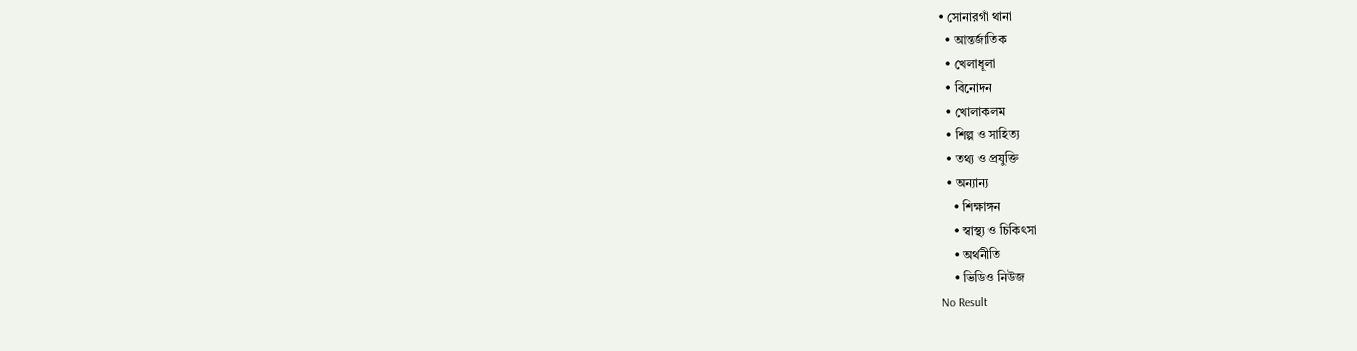• সোনারগাঁ থানা
  • আন্তর্জাতিক
  • খেলাধূলা
  • বিনোদন
  • খোলাকলম
  • শিল্প ও সাহিত্য
  • তথ্য ও প্রযুক্তি
  • অন্যান্য
    • শিক্ষাঙ্গন
    • স্বাস্থ্য ও চিকিৎসা
    • অর্থনীতি
    • ভিডিও নিউজ
No Result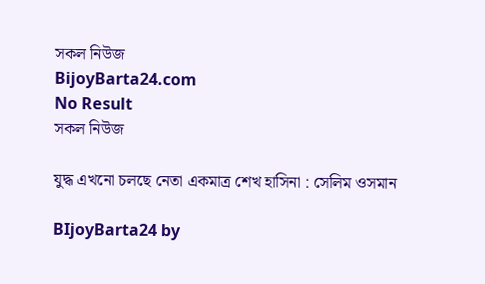সকল নিউজ
BijoyBarta24.com
No Result
সকল নিউজ

যুদ্ধ এখনো চলছে নেতা একমাত্র শেখ হাসিনা : সেলিম ওসমান

BIjoyBarta24 by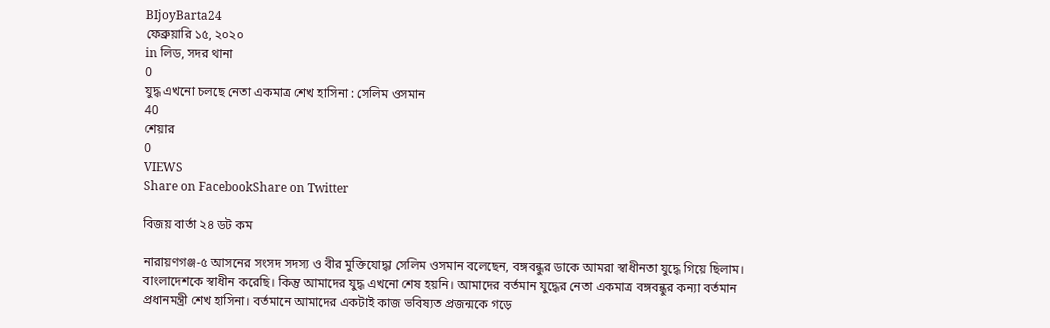BIjoyBarta24
ফেব্রুয়ারি ১৫, ২০২০
in লিড, সদর থানা
0
যুদ্ধ এখনো চলছে নেতা একমাত্র শেখ হাসিনা : সেলিম ওসমান
40
শেয়ার
0
VIEWS
Share on FacebookShare on Twitter

বিজয় বার্তা ২৪ ডট কম

নারায়ণগঞ্জ-৫ আসনের সংসদ সদস্য ও বীর মুক্তিযোদ্ধা সেলিম ওসমান বলেছেন, বঙ্গবন্ধুর ডাকে আমরা স্বাধীনতা যুদ্ধে গিয়ে ছিলাম। বাংলাদেশকে স্বাধীন করেছি। কিন্তু আমাদের যুদ্ধ এখনো শেষ হয়নি। আমাদের বর্তমান যুদ্ধের নেতা একমাত্র বঙ্গবন্ধুর কন্যা বর্তমান প্রধানমন্ত্রী শেখ হাসিনা। বর্তমানে আমাদের একটাই কাজ ভবিষ্যত প্রজন্মকে গড়ে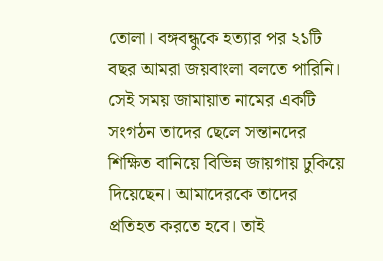তোলা। বঙ্গবন্ধুকে হত্যার পর ২১টি বছর আমরা জয়বাংলা বলতে পারিনি। সেই সময় জামায়াত নামের একটি সংগঠন তাদের ছেলে সন্তানদের শিক্ষিত বানিয়ে বিভিন্ন জায়গায় ঢুকিয়ে দিয়েছেন। আমাদেরকে তাদের প্রতিহত করতে হবে। তাই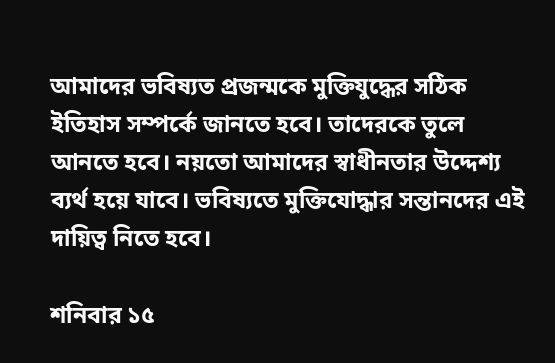আমাদের ভবিষ্যত প্রজন্মকে মুক্তিযুদ্ধের সঠিক ইতিহাস সম্পর্কে জানতে হবে। তাদেরকে তুলে আনতে হবে। নয়তো আমাদের স্বাধীনতার উদ্দেশ্য ব্যর্থ হয়ে যাবে। ভবিষ্যতে মুক্তিযোদ্ধার সন্তানদের এই দায়িত্ব নিতে হবে।

শনিবার ১৫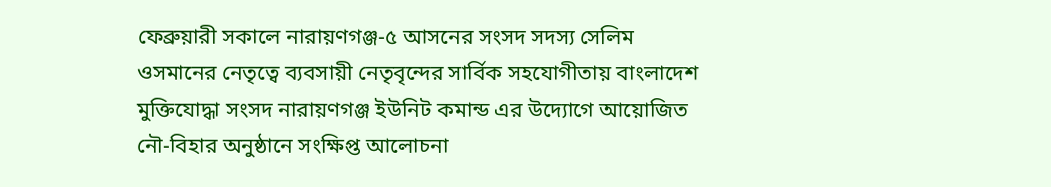ফেব্রুয়ারী সকালে নারায়ণগঞ্জ-৫ আসনের সংসদ সদস্য সেলিম ওসমানের নেতৃত্বে ব্যবসায়ী নেতৃবৃন্দের সার্বিক সহযোগীতায় বাংলাদেশ মুক্তিযোদ্ধা সংসদ নারায়ণগঞ্জ ইউনিট কমান্ড এর উদ্যোগে আয়োজিত নৌ-বিহার অনুষ্ঠানে সংক্ষিপ্ত আলোচনা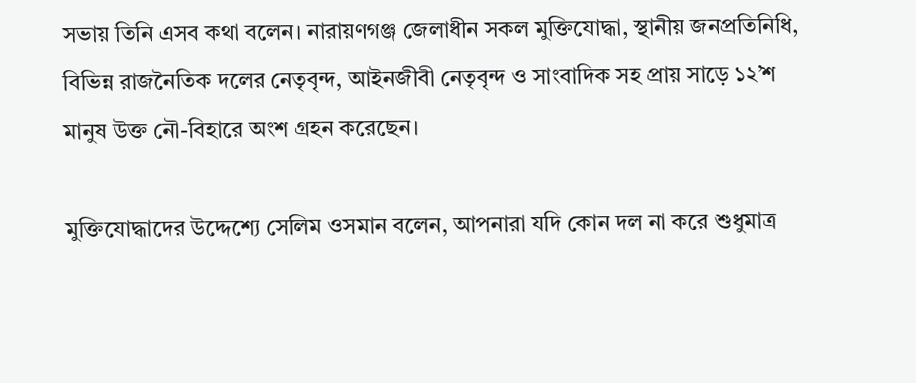সভায় তিনি এসব কথা বলেন। নারায়ণগঞ্জ জেলাধীন সকল মুক্তিযোদ্ধা, স্থানীয় জনপ্রতিনিধি, বিভিন্ন রাজনৈতিক দলের নেতৃবৃন্দ, আইনজীবী নেতৃবৃন্দ ও সাংবাদিক সহ প্রায় সাড়ে ১২’শ মানুষ উক্ত নৌ-বিহারে অংশ গ্রহন করেছেন।

মুক্তিযোদ্ধাদের উদ্দেশ্যে সেলিম ওসমান বলেন, আপনারা যদি কোন দল না করে শুধুমাত্র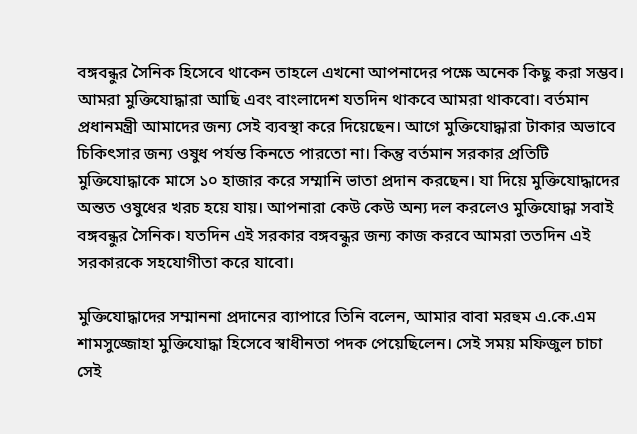বঙ্গবন্ধুর সৈনিক হিসেবে থাকেন তাহলে এখনো আপনাদের পক্ষে অনেক কিছু করা সম্ভব। আমরা মুক্তিযোদ্ধারা আছি এবং বাংলাদেশ যতদিন থাকবে আমরা থাকবো। বর্তমান প্রধানমন্ত্রী আমাদের জন্য সেই ব্যবস্থা করে দিয়েছেন। আগে মুক্তিযোদ্ধারা টাকার অভাবে চিকিৎসার জন্য ওষুধ পর্যন্ত কিনতে পারতো না। কিন্তু বর্তমান সরকার প্রতিটি মুক্তিযোদ্ধাকে মাসে ১০ হাজার করে সম্মানি ভাতা প্রদান করছেন। যা দিয়ে মুক্তিযোদ্ধাদের অন্তত ওষুধের খরচ হয়ে যায়। আপনারা কেউ কেউ অন্য দল করলেও মুক্তিযোদ্ধা সবাই বঙ্গবন্ধুর সৈনিক। যতদিন এই সরকার বঙ্গবন্ধুর জন্য কাজ করবে আমরা ততদিন এই সরকারকে সহযোগীতা করে যাবো।

মুক্তিযোদ্ধাদের সম্মাননা প্রদানের ব্যাপারে তিনি বলেন, আমার বাবা মরহুম এ.কে.এম শামসুজ্জোহা মুক্তিযোদ্ধা হিসেবে স্বাধীনতা পদক পেয়েছিলেন। সেই সময় মফিজুল চাচা সেই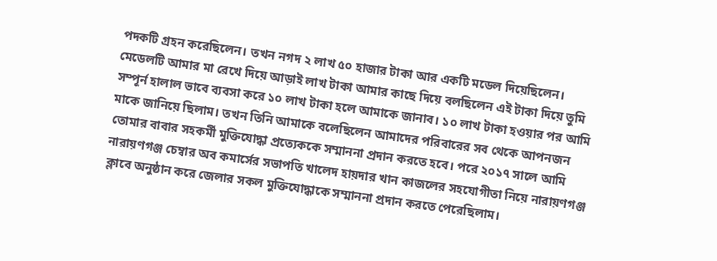পদকটি গ্রহন করেছিলেন। তখন নগদ ২ লাখ ৫০ হাজার টাকা আর একটি মডেল দিয়েছিলেন। মেডেলটি আমার মা রেখে দিয়ে আড়াই লাখ টাকা আমার কাছে দিয়ে বলছিলেন এই টাকা দিয়ে তুমি সম্পূর্ন হালাল ভাবে ব্যবসা করে ১০ লাখ টাকা হলে আমাকে জানাব। ১০ লাখ টাকা হওয়ার পর আমি মাকে জানিয়ে ছিলাম। তখন তিনি আমাকে বলেছিলেন আমাদের পরিবারের সব থেকে আপনজন তোমার বাবার সহকর্মী মুক্তিযোদ্ধা প্রত্যেককে সম্মাননা প্রদান করতে হবে। পরে ২০১৭ সালে আমি নারায়ণগঞ্জ চেম্বার অব কমার্সের সভাপতি খালেদ হায়দার খান কাজলের সহযোগীতা নিয়ে নারায়ণগঞ্জ ক্লাবে অনুষ্ঠান করে জেলার সকল মুক্তিযোদ্ধাকে সম্মাননা প্রদান করতে পেরেছিলাম।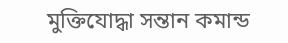মুক্তিযোদ্ধা সন্তান কমান্ড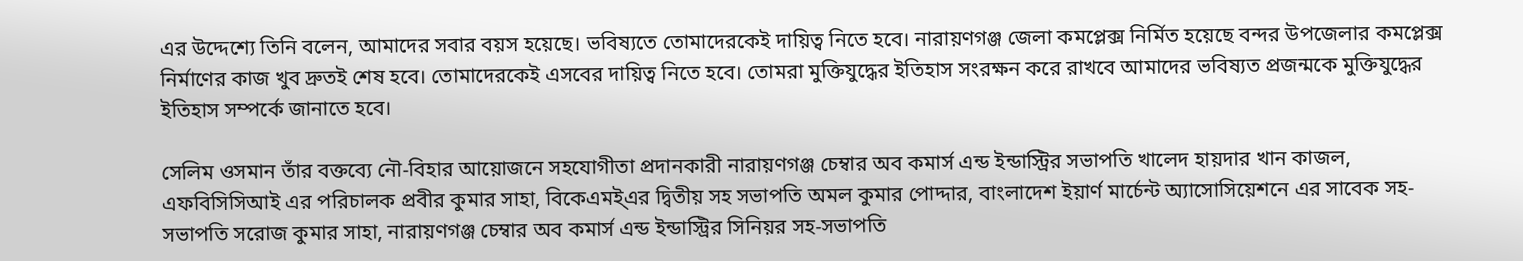এর উদ্দেশ্যে তিনি বলেন, আমাদের সবার বয়স হয়েছে। ভবিষ্যতে তোমাদেরকেই দায়িত্ব নিতে হবে। নারায়ণগঞ্জ জেলা কমপ্লেক্স নির্মিত হয়েছে বন্দর উপজেলার কমপ্লেক্স নির্মাণের কাজ খুব দ্রুতই শেষ হবে। তোমাদেরকেই এসবের দায়িত্ব নিতে হবে। তোমরা মুক্তিযুদ্ধের ইতিহাস সংরক্ষন করে রাখবে আমাদের ভবিষ্যত প্রজন্মকে মুক্তিযুদ্ধের ইতিহাস সম্পর্কে জানাতে হবে।

সেলিম ওসমান তাঁর বক্তব্যে নৌ-বিহার আয়োজনে সহযোগীতা প্রদানকারী নারায়ণগঞ্জ চেম্বার অব কমার্স এন্ড ইন্ডাস্ট্রির সভাপতি খালেদ হায়দার খান কাজল, এফবিসিসিআই এর পরিচালক প্রবীর কুমার সাহা, বিকেএমই্এর দ্বিতীয় সহ সভাপতি অমল কুমার পোদ্দার, বাংলাদেশ ইয়ার্ণ মার্চেন্ট অ্যাসোসিয়েশনে এর সাবেক সহ-সভাপতি সরোজ কুমার সাহা, নারায়ণগঞ্জ চেম্বার অব কমার্স এন্ড ইন্ডাস্ট্রির সিনিয়র সহ-সভাপতি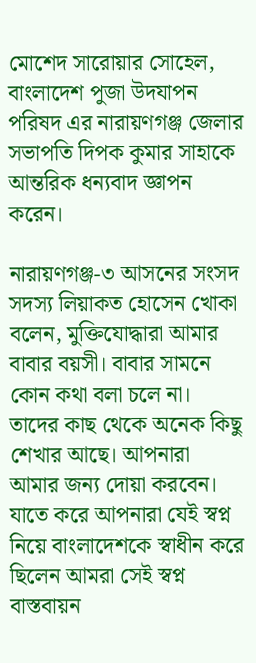মোশেদ সারোয়ার সোহেল, বাংলাদেশ পুজা উদযাপন পরিষদ এর নারায়ণগঞ্জ জেলার সভাপতি দিপক কুমার সাহাকে আন্তরিক ধন্যবাদ জ্ঞাপন করেন।

নারায়ণগঞ্জ-৩ আসনের সংসদ সদস্য লিয়াকত হোসেন খোকা বলেন, মুক্তিযোদ্ধারা আমার বাবার বয়সী। বাবার সামনে কোন কথা বলা চলে না। তাদের কাছ থেকে অনেক কিছু শেখার আছে। আপনারা আমার জন্য দোয়া করবেন। যাতে করে আপনারা যেই স্বপ্ন নিয়ে বাংলাদেশকে স্বাধীন করে ছিলেন আমরা সেই স্বপ্ন বাস্তবায়ন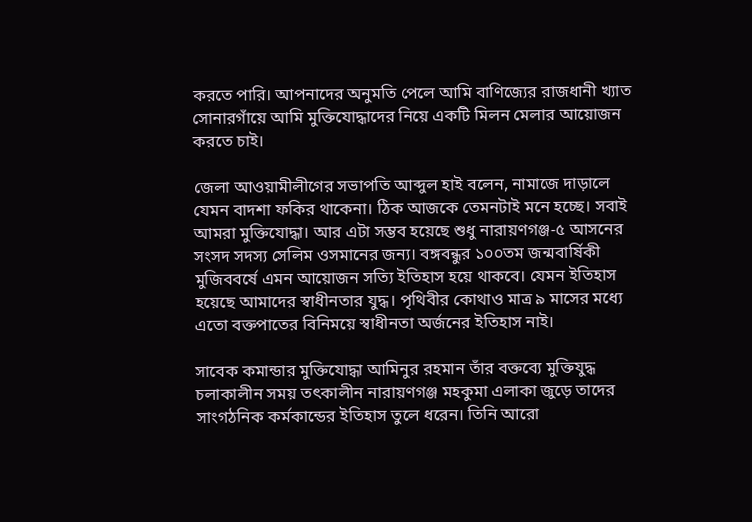করতে পারি। আপনাদের অনুমতি পেলে আমি বাণিজ্যের রাজধানী খ্যাত সোনারগাঁয়ে আমি মুক্তিযোদ্ধাদের নিয়ে একটি মিলন মেলার আয়োজন করতে চাই।

জেলা আওয়ামীলীগের সভাপতি আব্দুল হাই বলেন, নামাজে দাড়ালে যেমন বাদশা ফকির থাকেনা। ঠিক আজকে তেমনটাই মনে হচ্ছে। সবাই আমরা মুক্তিযোদ্ধা। আর এটা সম্ভব হয়েছে শুধু নারায়ণগঞ্জ-৫ আসনের সংসদ সদস্য সেলিম ওসমানের জন্য। বঙ্গবন্ধুর ১০০তম জন্মবার্ষিকী মুজিববর্ষে এমন আয়োজন সত্যি ইতিহাস হয়ে থাকবে। যেমন ইতিহাস হয়েছে আমাদের স্বাধীনতার যুদ্ধ। পৃথিবীর কোথাও মাত্র ৯ মাসের মধ্যে এতো বক্তপাতের বিনিময়ে স্বাধীনতা অর্জনের ইতিহাস নাই।

সাবেক কমান্ডার মুক্তিযোদ্ধা আমিনুর রহমান তাঁর বক্তব্যে মুক্তিযুদ্ধ চলাকালীন সময় তৎকালীন নারায়ণগঞ্জ মহকুমা এলাকা জুড়ে তাদের সাংগঠনিক কর্মকান্ডের ইতিহাস তুলে ধরেন। তিনি আরো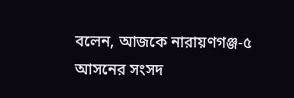বলেন, আজকে নারায়ণগঞ্জ-৫ আসনের সংসদ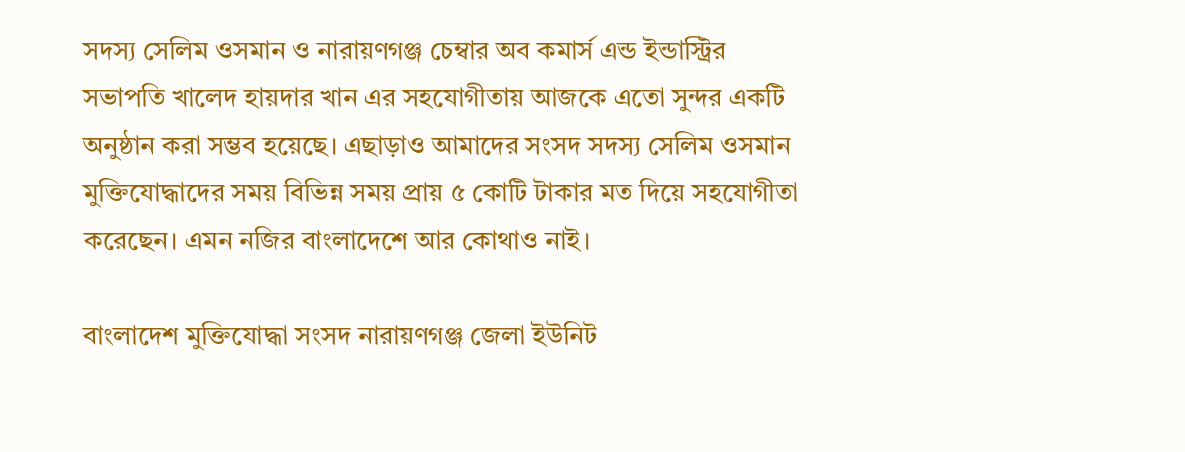সদস্য সেলিম ওসমান ও নারায়ণগঞ্জ চেম্বার অব কমার্স এন্ড ইন্ডাস্ট্রির সভাপতি খালেদ হায়দার খান এর সহযোগীতায় আজকে এতো সুন্দর একটি অনুষ্ঠান করা সম্ভব হয়েছে। এছাড়াও আমাদের সংসদ সদস্য সেলিম ওসমান মুক্তিযোদ্ধাদের সময় বিভিন্ন সময় প্রায় ৫ কোটি টাকার মত দিয়ে সহযোগীতা করেছেন। এমন নজির বাংলাদেশে আর কোথাও নাই।

বাংলাদেশ মুক্তিযোদ্ধা সংসদ নারায়ণগঞ্জ জেলা ইউনিট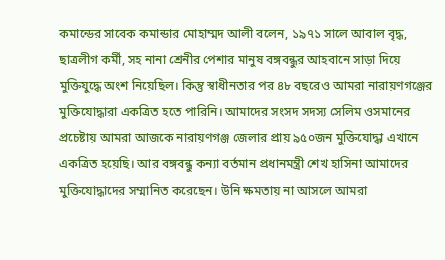কমান্ডের সাবেক কমান্ডার মোহাম্মদ আলী বলেন, ১৯৭১ সালে আবাল বৃদ্ধ, ছাত্রলীগ কর্মী, সহ নানা শ্রেনীর পেশার মানুষ বঙ্গবন্ধুর আহবানে সাড়া দিয়ে মুক্তিযুদ্ধে অংশ নিয়েছিল। কিন্তু স্বাধীনতার পর ৪৮ বছরেও আমরা নারায়ণগঞ্জের মুক্তিযোদ্ধারা একত্রিত হতে পারিনি। আমাদের সংসদ সদস্য সেলিম ওসমানের প্রচেষ্টায় আমরা আজকে নারায়ণগঞ্জ জেলার প্রায় ৯৫০জন মুক্তিযোদ্ধা এখানে একত্রিত হয়েছি। আর বঙ্গবন্ধু কন্যা বর্তমান প্রধানমন্ত্রী শেখ হাসিনা আমাদের মুক্তিযোদ্ধাদের সম্মানিত করেছেন। উনি ক্ষমতায় না আসলে আমরা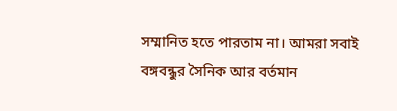সম্মানিত হতে পারতাম না। আমরা সবাই বঙ্গবন্ধুর সৈনিক আর বর্তমান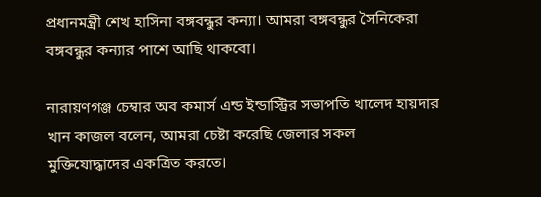প্রধানমন্ত্রী শেখ হাসিনা বঙ্গবন্ধুর কন্যা। আমরা বঙ্গবন্ধুর সৈনিকেরা বঙ্গবন্ধুর কন্যার পাশে আছি থাকবো।

নারায়ণগঞ্জ চেম্বার অব কমার্স এন্ড ইন্ডাস্ট্রির সভাপতি খালেদ হায়দার খান কাজল বলেন, আমরা চেষ্টা করেছি জেলার সকল মুক্তিযোদ্ধাদের একত্রিত করতে।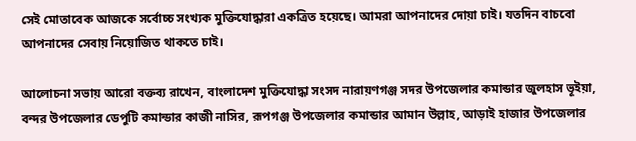সেই মোতাবেক আজকে সর্বোচ্চ সংখ্যক মুক্তিযোদ্ধারা একত্রিত হয়েছে। আমরা আপনাদের দোয়া চাই। যতদিন বাচবো আপনাদের সেবায় নিয়োজিত থাকতে চাই।

আলোচনা সভায় আরো বক্তব্য রাখেন, বাংলাদেশ মুক্তিযোদ্ধা সংসদ নারায়ণগঞ্জ সদর উপজেলার কমান্ডার জুলহাস ভূইয়া, বন্দর উপজেলার ডেপুটি কমান্ডার কাজী নাসির, রূপগঞ্জ উপজেলার কমান্ডার আমান উল্লাহ, আড়াই হাজার উপজেলার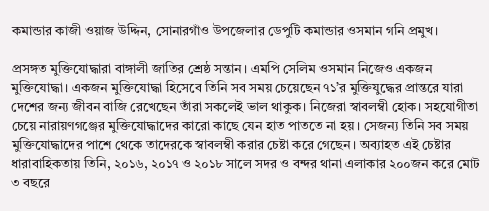কমান্ডার কাজী ওয়াজ উদ্দিন, সোনারগাঁও উপজেলার ডেপুটি কমান্ডার ওসমান গনি প্রমুখ।

প্রসঙ্গত মুক্তিযোদ্ধারা বাঙ্গালী জাতির শ্রেষ্ঠ সন্তান। এমপি সেলিম ওসমান নিজেও একজন মুক্তিযোদ্ধা। একজন মুক্তিযোদ্ধা হিসেবে তিনি সব সময় চেয়েছেন ৭১’র মুক্তিযুদ্ধের প্রান্তরে যারা দেশের জন্য জীবন বাজি রেখেছেন তাঁরা সকলেই ভাল থাকুক। নিজেরা স্বাবলম্বী হোক। সহযোগীতা চেয়ে নারায়ণগঞ্জের মুক্তিযোদ্ধাদের কারো কাছে যেন হাত পাততে না হয়। সেজন্য তিনি সব সময় মুক্তিযোদ্ধাদের পাশে থেকে তাদেরকে স্বাবলম্বী করার চেষ্টা করে গেছেন। অব্যাহত এই চেষ্টার ধারাবাহিকতায় তিনি, ২০১৬, ২০১৭ ও ২০১৮ সালে সদর ও বন্দর থানা এলাকার ২০০জন করে মোট ৩ বছরে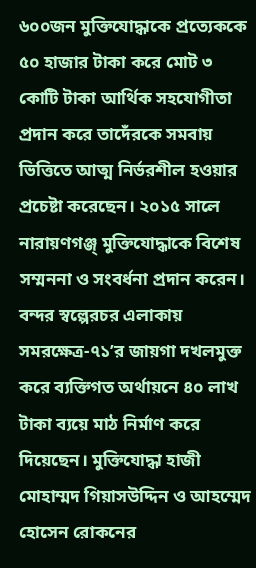৬০০জন মুক্তিযোদ্ধাকে প্রত্যেককে ৫০ হাজার টাকা করে মোট ৩ কোটি টাকা আর্থিক সহযোগীতা প্রদান করে তাদেঁরকে সমবায় ভিত্তিতে আত্ম নির্ভরশীল হওয়ার প্রচেষ্টা করেছেন। ২০১৫ সালে নারায়ণগঞ্জ্ মুক্তিযোদ্ধাকে বিশেষ সম্মননা ও সংবর্ধনা প্রদান করেন। বন্দর স্বল্পেরচর এলাকায় সমরক্ষেত্র-৭১’র জায়গা দখলমুক্ত করে ব্যক্তিগত অর্থায়নে ৪০ লাখ টাকা ব্যয়ে মাঠ নির্মাণ করে দিয়েছেন। মুক্তিযোদ্ধা হাজী মোহাম্মদ গিয়াসউদ্দিন ও আহম্মেদ হোসেন রোকনের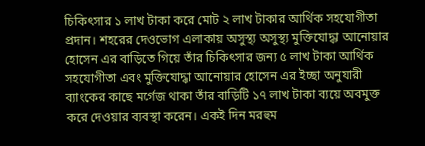চিকিৎসার ১ লাখ টাকা করে মোট ২ লাখ টাকার আর্থিক সহযোগীতা প্রদান। শহরের দেওভোগ এলাকায় অসুস্থ্য অসুস্থ্য মুক্তিযোদ্ধা আনোয়ার হোসেন এর বাড়িতে গিয়ে তাঁর চিকিৎসার জন্য ৫ লাখ টাকা আর্থিক সহযোগীতা এবং মুক্তিযোদ্ধা আনোয়ার হোসেন এর ইচ্ছা অনুযারী ব্যাংকের কাছে মর্গেজ থাকা তাঁর বাড়িটি ১৭ লাখ টাকা ব্যয়ে অবমুক্ত করে দেওয়ার ব্যবস্থা করেন। একই দিন মরহুম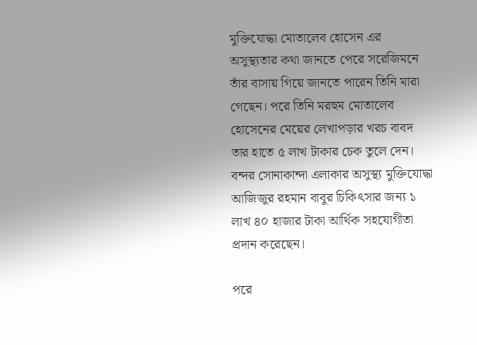মুক্তিযোদ্ধা মোতালেব হোসেন এর অসুস্থ্যতার কথা জানতে পেরে সরেজিমনে তাঁর বাসায় গিয়ে জানতে পারেন তিনি মারা গেছেন। পরে তিনি মরহুম মোতালেব হোসেনের মেয়ের লেখাপড়ার খরচ বাবদ তার হাতে ৫ লাখ টাকার চেক তুলে দেন। বন্দর সোনাকান্দা এলাকার অসুস্থ্য মুক্তিযোদ্ধা আজিজুর রহমান বাবুর চিকিৎসার জন্য ১ লাখ ৪০ হাজার টাকা আর্থিক সহযোগীতা প্রদান করেছেন।

পরে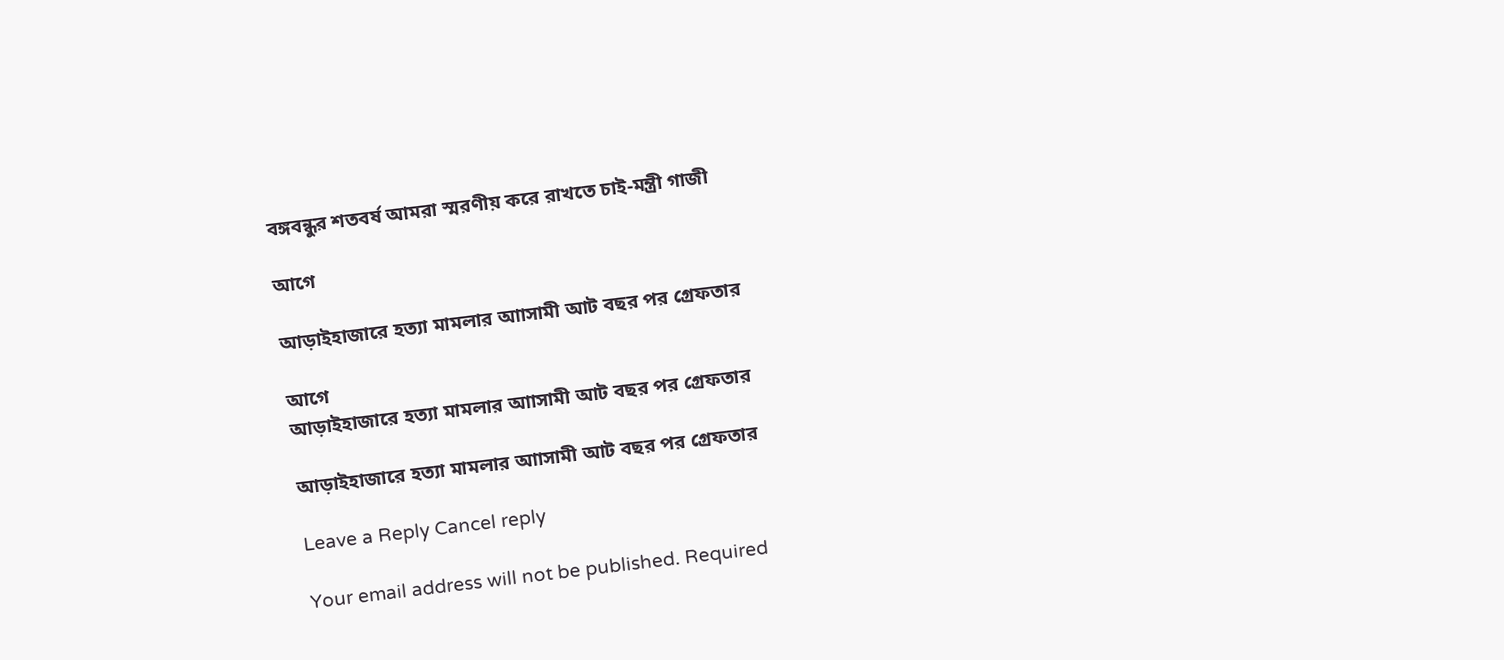বঙ্গবন্ধুর শতবর্ষ আমরা স্মরণীয় করে রাখতে চাই-মন্ত্রী গাজী

আগে

আড়াইহাজারে হত্যা মামলার আাসামী আট বছর পর গ্রেফতার

আগে
আড়াইহাজারে হত্যা মামলার আাসামী আট বছর পর গ্রেফতার

আড়াইহাজারে হত্যা মামলার আাসামী আট বছর পর গ্রেফতার

Leave a Reply Cancel reply

Your email address will not be published. Required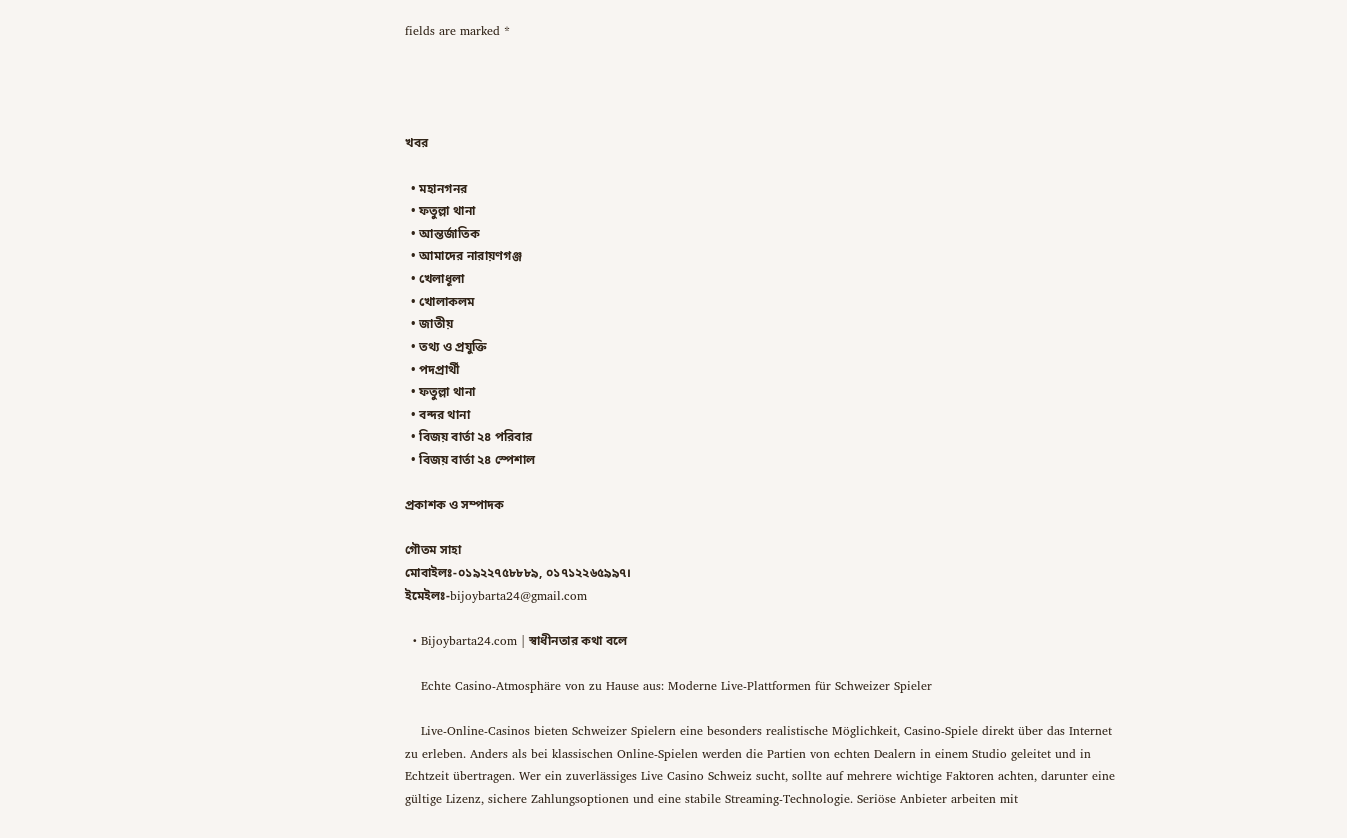fields are marked *




খবর

  • মহানগনর
  • ফতুল্লা থানা
  • আন্তর্জাতিক
  • আমাদের নারায়ণগঞ্জ
  • খেলাধূলা
  • খোলাকলম
  • জাতীয়
  • তথ্য ও প্রযুক্তি
  • পদপ্রার্থী
  • ফতুল্লা থানা
  • বন্দর থানা
  • বিজয় বার্তা ২৪ পরিবার
  • বিজয় বার্তা ২৪ স্পেশাল

প্রকাশক ও সম্পাদক

গৌতম সাহা
মোবাইলঃ-০১৯২২৭৫৮৮৮৯, ০১৭১২২৬৫৯৯৭।
ইমেইলঃ-bijoybarta24@gmail.com

  • Bijoybarta24.com | স্বাধীনতার কথা বলে

    Echte Casino-Atmosphäre von zu Hause aus: Moderne Live-Plattformen für Schweizer Spieler

    Live-Online-Casinos bieten Schweizer Spielern eine besonders realistische Möglichkeit, Casino-Spiele direkt über das Internet zu erleben. Anders als bei klassischen Online-Spielen werden die Partien von echten Dealern in einem Studio geleitet und in Echtzeit übertragen. Wer ein zuverlässiges Live Casino Schweiz sucht, sollte auf mehrere wichtige Faktoren achten, darunter eine gültige Lizenz, sichere Zahlungsoptionen und eine stabile Streaming-Technologie. Seriöse Anbieter arbeiten mit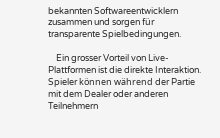bekannten Softwareentwicklern zusammen und sorgen für transparente Spielbedingungen.

    Ein grosser Vorteil von Live-Plattformen ist die direkte Interaktion. Spieler können während der Partie mit dem Dealer oder anderen Teilnehmern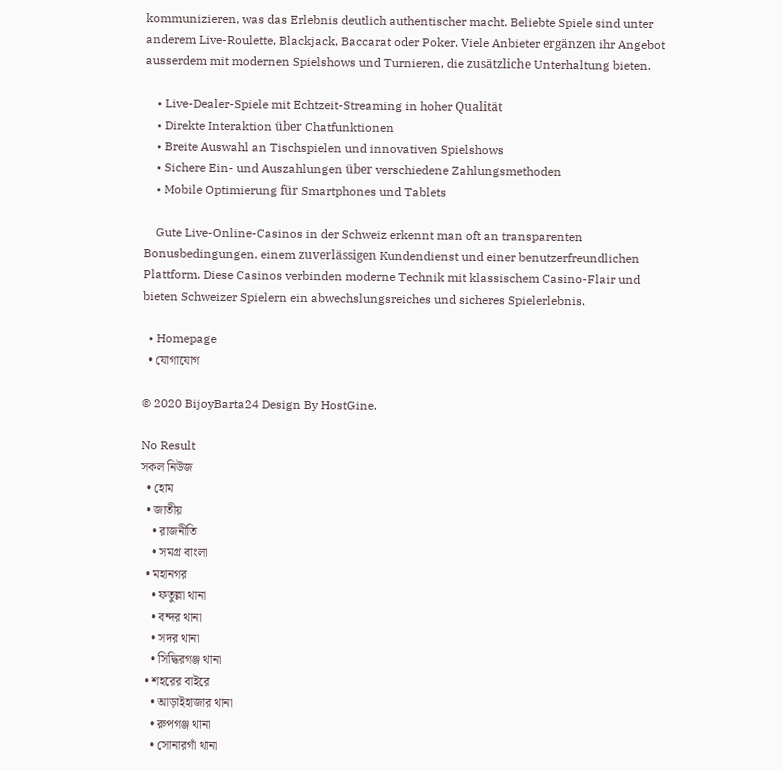kommunizieren, was das Erlebnis deutlich authentischer macht. Beliebte Spiele sind unter anderem Live-Roulette, Blackjack, Baccarat oder Poker. Viele Anbieter ergänzen ihr Angebot ausserdem mit modernen Spielshows und Turnieren, die zusätzliche Unterhaltung bieten.

    • Live-Dealer-Spiele mit Echtzeit-Streaming in hoher Qualität
    • Direkte Interaktion über Chatfunktionen
    • Breite Auswahl an Tischspielen und innovativen Spielshows
    • Sichere Ein- und Auszahlungen über verschiedene Zahlungsmethoden
    • Mobile Optimierung für Smartphones und Tablets

    Gute Live-Online-Casinos in der Schweiz erkennt man oft an transparenten Bonusbedingungen, einem zuverlässigen Kundendienst und einer benutzerfreundlichen Plattform. Diese Casinos verbinden moderne Technik mit klassischem Casino-Flair und bieten Schweizer Spielern ein abwechslungsreiches und sicheres Spielerlebnis.

  • Homepage
  • যোগাযোগ

© 2020 BijoyBarta24 Design By HostGine.

No Result
সকল নিউজ
  • হোম
  • জাতীয়
    • রাজনীতি
    • সমগ্র বাংলা
  • মহানগর
    • ফতুল্লা থানা
    • বন্দর থানা
    • সদর থানা
    • সিদ্ধিরগঞ্জ থানা
  • শহরের বাইরে
    • আড়াইহাজার থানা
    • রুপগঞ্জ থানা
    • সোনারগাঁ থানা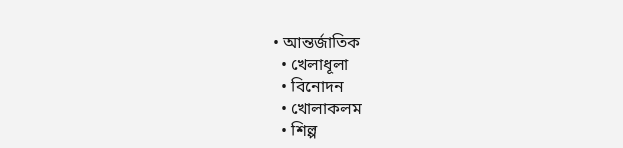• আন্তর্জাতিক
  • খেলাধূলা
  • বিনোদন
  • খোলাকলম
  • শিল্প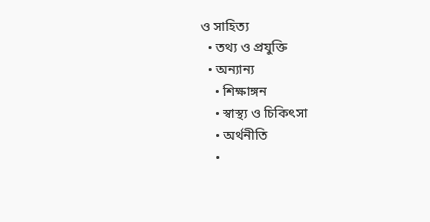ও সাহিত্য
  • তথ্য ও প্রযুক্তি
  • অন্যান্য
    • শিক্ষাঙ্গন
    • স্বাস্থ্য ও চিকিৎসা
    • অর্থনীতি
    •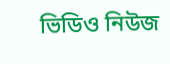ভিডিও নিউজ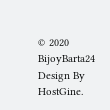© 2020 BijoyBarta24 Design By HostGine.